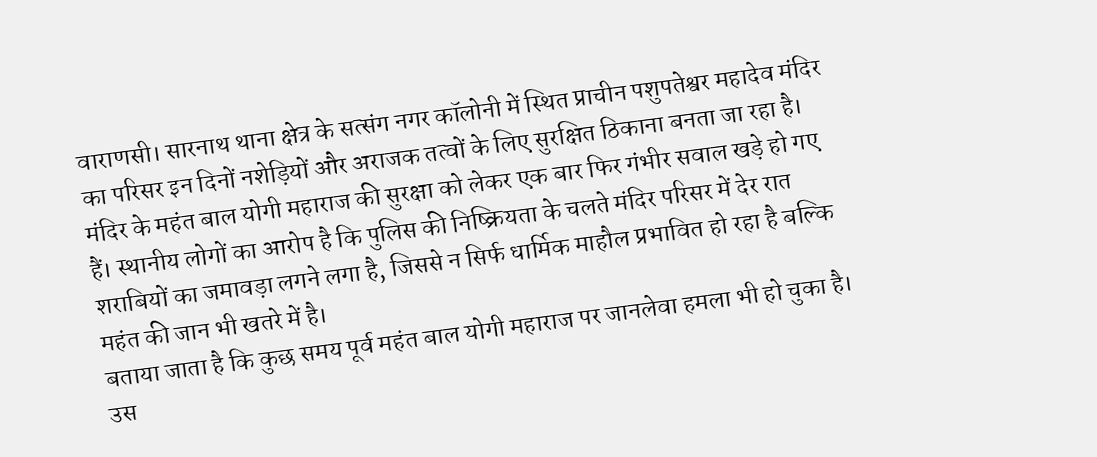वाराणसी। सारनाथ थाना क्षेत्र के सत्संग नगर कॉलोनी में स्थित प्राचीन पशुपतेश्वर महादेव मंदिर का परिसर इन दिनों नशेड़ियों और अराजक तत्वों के लिए सुरक्षित ठिकाना बनता जा रहा है। मंदिर के महंत बाल योगी महाराज की सुरक्षा को लेकर एक बार फिर गंभीर सवाल खड़े हो गए हैं। स्थानीय लोगों का आरोप है कि पुलिस की निष्क्रियता के चलते मंदिर परिसर में देर रात शराबियों का जमावड़ा लगने लगा है, जिससे न सिर्फ धार्मिक माहौल प्रभावित हो रहा है बल्कि महंत की जान भी खतरे में है।
बताया जाता है कि कुछ समय पूर्व महंत बाल योगी महाराज पर जानलेवा हमला भी हो चुका है। उस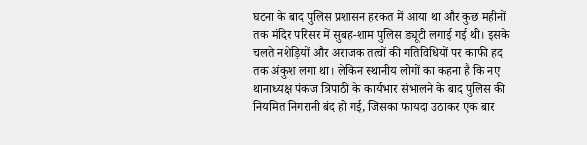घटना के बाद पुलिस प्रशासन हरकत में आया था और कुछ महीनों तक मंदिर परिसर में सुबह-शाम पुलिस ड्यूटी लगाई गई थी। इसके चलते नशेड़ियों और अराजक तत्वों की गतिविधियों पर काफी हद तक अंकुश लगा था। लेकिन स्थानीय लोगों का कहना है कि नए थानाध्यक्ष पंकज त्रिपाठी के कार्यभार संभालने के बाद पुलिस की नियमित निगरानी बंद हो गई, जिसका फायदा उठाकर एक बार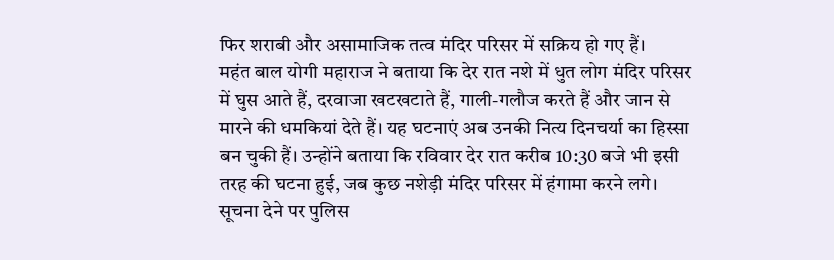फिर शराबी और असामाजिक तत्व मंदिर परिसर में सक्रिय हो गए हैं।
महंत बाल योगी महाराज ने बताया कि देर रात नशे में धुत लोग मंदिर परिसर में घुस आते हैं, दरवाजा खटखटाते हैं, गाली-गलौज करते हैं और जान से मारने की धमकियां देते हैं। यह घटनाएं अब उनकी नित्य दिनचर्या का हिस्सा बन चुकी हैं। उन्होंने बताया कि रविवार देर रात करीब 10:30 बजे भी इसी तरह की घटना हुई, जब कुछ नशेड़ी मंदिर परिसर में हंगामा करने लगे। सूचना देने पर पुलिस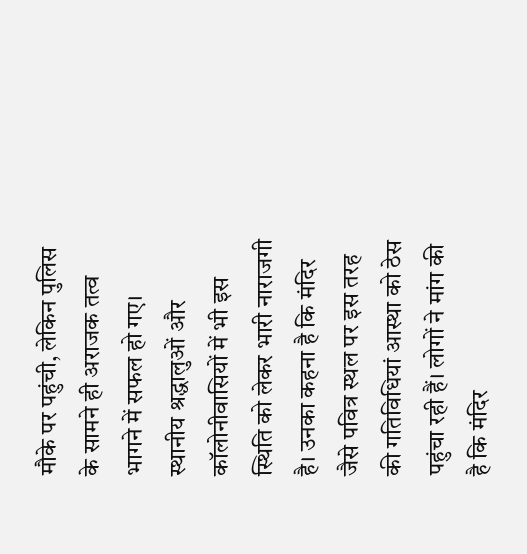मौके पर पहुंची, लेकिन पुलिस के सामने ही अराजक तत्व भागने में सफल हो गए।
स्थानीय श्रद्धालुओं और कॉलोनीवासियों में भी इस स्थिति को लेकर भारी नाराजगी है। उनका कहना है कि मंदिर जैसे पवित्र स्थल पर इस तरह की गतिविधियां आस्था को ठेस पहुंचा रही हैं। लोगों ने मांग की है कि मंदिर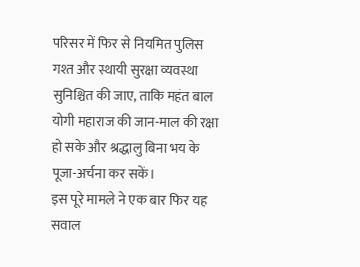परिसर में फिर से नियमित पुलिस गश्त और स्थायी सुरक्षा व्यवस्था सुनिश्चित की जाए, ताकि महंत बाल योगी महाराज की जान-माल की रक्षा हो सके और श्रद्धालु बिना भय के पूजा-अर्चना कर सकें।
इस पूरे मामले ने एक बार फिर यह सवाल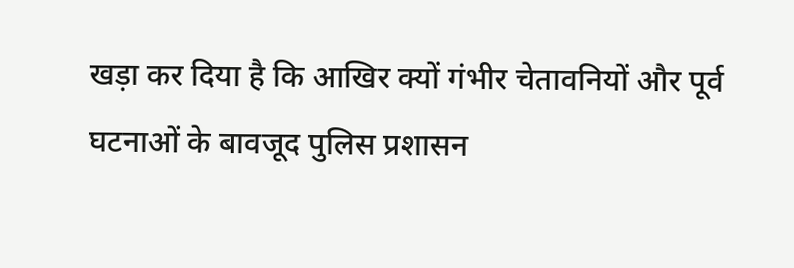खड़ा कर दिया है कि आखिर क्यों गंभीर चेतावनियों और पूर्व घटनाओं के बावजूद पुलिस प्रशासन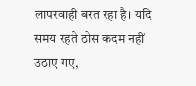लापरवाही बरत रहा है। यदि समय रहते ठोस कदम नहीं उठाए गए,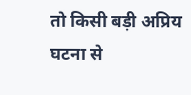तो किसी बड़ी अप्रिय घटना से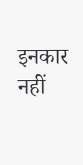इनकार नहीं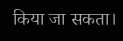किया जा सकता।